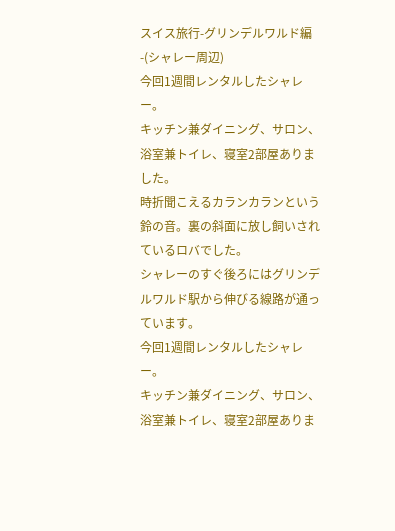スイス旅行-グリンデルワルド編-(シャレー周辺)
今回1週間レンタルしたシャレー。
キッチン兼ダイニング、サロン、浴室兼トイレ、寝室2部屋ありました。
時折聞こえるカランカランという鈴の音。裏の斜面に放し飼いされているロバでした。
シャレーのすぐ後ろにはグリンデルワルド駅から伸びる線路が通っています。
今回1週間レンタルしたシャレー。
キッチン兼ダイニング、サロン、浴室兼トイレ、寝室2部屋ありま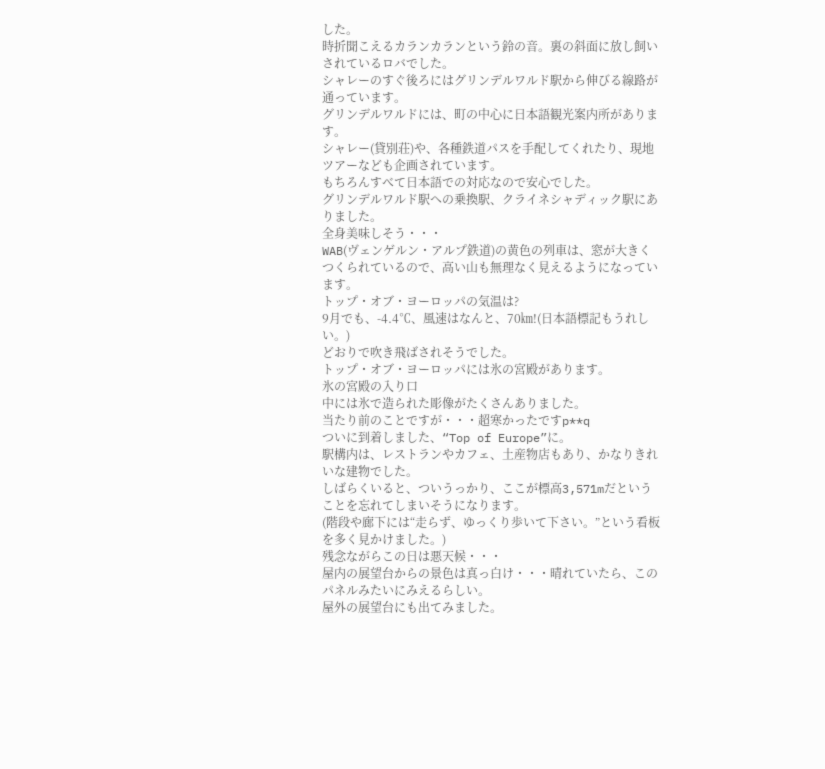した。
時折聞こえるカランカランという鈴の音。裏の斜面に放し飼いされているロバでした。
シャレーのすぐ後ろにはグリンデルワルド駅から伸びる線路が通っています。
グリンデルワルドには、町の中心に日本語観光案内所があります。
シャレー(貸別荘)や、各種鉄道パスを手配してくれたり、現地ツアーなども企画されています。
もちろんすべて日本語での対応なので安心でした。
グリンデルワルド駅への乗換駅、クライネシャディック駅にありました。
全身美味しそう・・・
WAB(ヴェンゲルン・アルプ鉄道)の黄色の列車は、窓が大きくつくられているので、高い山も無理なく見えるようになっています。
トップ・オブ・ヨーロッパの気温は?
9月でも、-4.4℃、風速はなんと、70㎞!(日本語標記もうれしい。)
どおりで吹き飛ばされそうでした。
トップ・オブ・ヨーロッパには氷の宮殿があります。
氷の宮殿の入り口
中には氷で造られた彫像がたくさんありました。
当たり前のことですが・・・超寒かったですp**q
ついに到着しました、“Top of Europe”に。
駅構内は、レストランやカフェ、土産物店もあり、かなりきれいな建物でした。
しばらくいると、ついうっかり、ここが標高3,571mだということを忘れてしまいそうになります。
(階段や廊下には“走らず、ゆっくり歩いて下さい。”という看板を多く見かけました。)
残念ながらこの日は悪天候・・・
屋内の展望台からの景色は真っ白け・・・晴れていたら、このパネルみたいにみえるらしい。
屋外の展望台にも出てみました。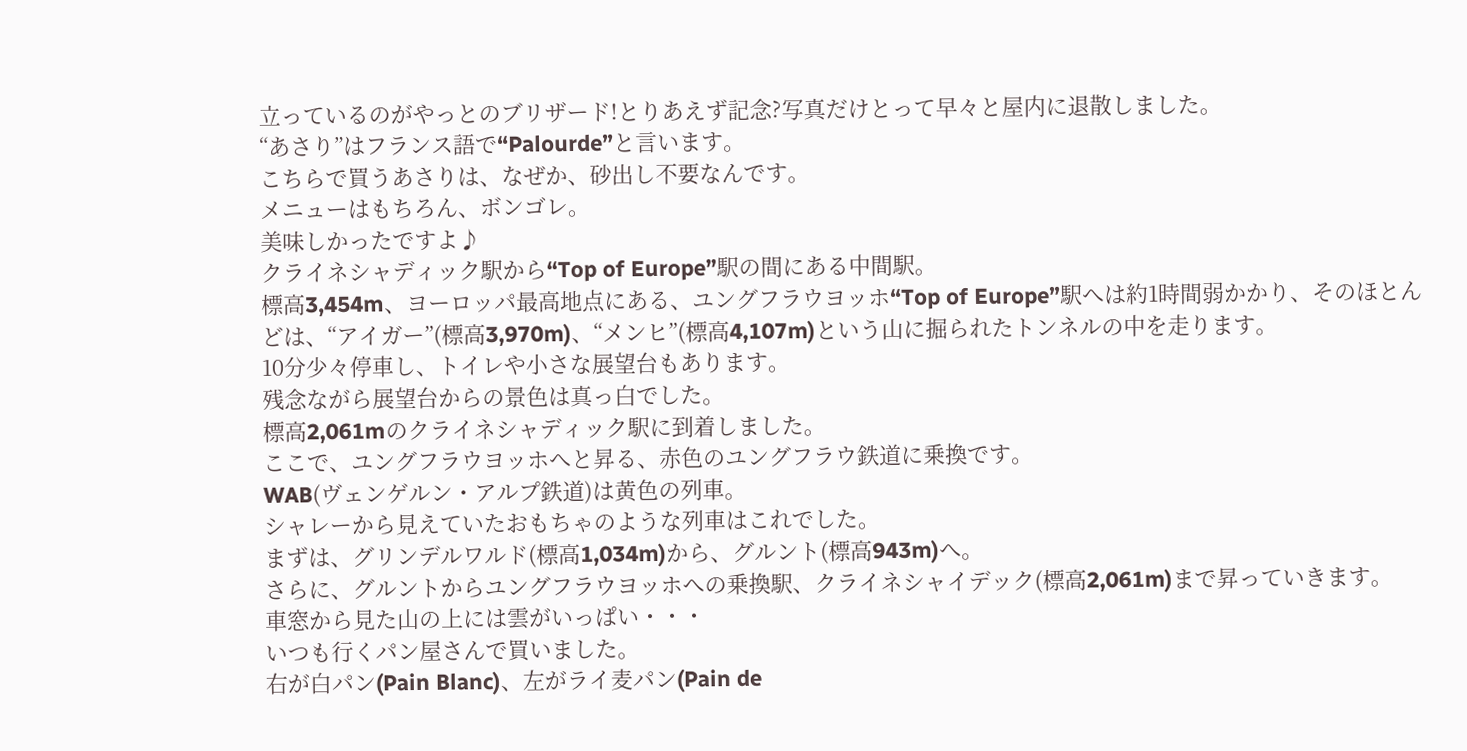立っているのがやっとのブリザード!とりあえず記念?写真だけとって早々と屋内に退散しました。
“あさり”はフランス語で“Palourde”と言います。
こちらで買うあさりは、なぜか、砂出し不要なんです。
メニューはもちろん、ボンゴレ。
美味しかったですよ♪
クライネシャディック駅から“Top of Europe”駅の間にある中間駅。
標高3,454m、ヨーロッパ最高地点にある、ユングフラウヨッホ“Top of Europe”駅へは約1時間弱かかり、そのほとんどは、“アイガー”(標高3,970m)、“メンヒ”(標高4,107m)という山に掘られたトンネルの中を走ります。
10分少々停車し、トイレや小さな展望台もあります。
残念ながら展望台からの景色は真っ白でした。
標高2,061mのクライネシャディック駅に到着しました。
ここで、ユングフラウヨッホへと昇る、赤色のユングフラウ鉄道に乗換です。
WAB(ヴェンゲルン・アルプ鉄道)は黄色の列車。
シャレーから見えていたおもちゃのような列車はこれでした。
まずは、グリンデルワルド(標高1,034m)から、グルント(標高943m)へ。
さらに、グルントからユングフラウヨッホへの乗換駅、クライネシャイデック(標高2,061m)まで昇っていきます。
車窓から見た山の上には雲がいっぱい・・・
いつも行くパン屋さんで買いました。
右が白パン(Pain Blanc)、左がライ麦パン(Pain de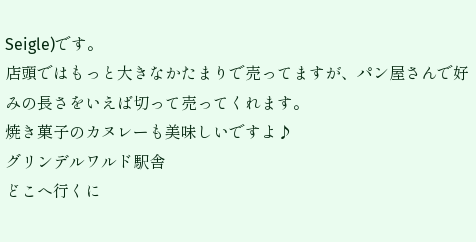Seigle)です。
店頭ではもっと大きなかたまりで売ってますが、パン屋さんで好みの長さをいえば切って売ってくれます。
焼き菓子のカヌレーも美味しいですよ♪
グリンデルワルド駅舎
どこへ行くに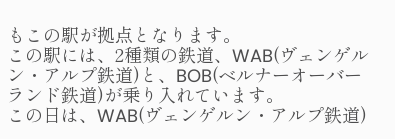もこの駅が拠点となります。
この駅には、2種類の鉄道、WAB(ヴェンゲルン・アルプ鉄道)と、BOB(ベルナーオーバーランド鉄道)が乗り入れています。
この日は、WAB(ヴェンゲルン・アルプ鉄道)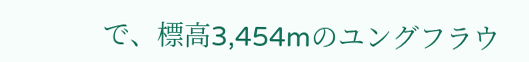で、標高3,454mのユングフラウ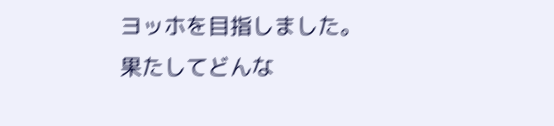ヨッホを目指しました。
果たしてどんな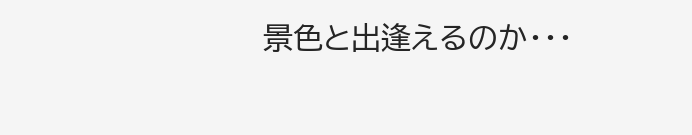景色と出逢えるのか・・・